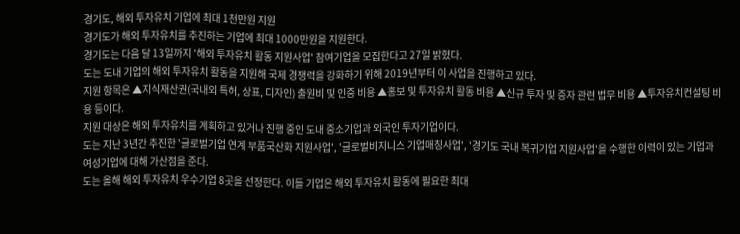경기도, 해외 투자유치 기업에 최대 1천만원 지원
경기도가 해외 투자유치를 추진하는 기업에 최대 1000만원을 지원한다.
경기도는 다음 달 13일까지 '해외 투자유치 활동 지원사업' 참여기업을 모집한다고 27일 밝혔다.
도는 도내 기업의 해외 투자유치 활동을 지원해 국제 경쟁력을 강화하기 위해 2019년부터 이 사업을 진행하고 있다.
지원 항목은 ▲지식재산권(국내외 특허, 상표, 디자인) 출원비 및 인증 비용 ▲홍보 및 투자유치 활동 비용 ▲신규 투자 및 증자 관련 법무 비용 ▲투자유치컨설팅 비용 등이다.
지원 대상은 해외 투자유치를 계획하고 있거나 진행 중인 도내 중소기업과 외국인 투자기업이다.
도는 지난 3년간 추진한 '글로벌기업 연계 부품국산화 지원사업', '글로벌비지니스 기업매칭사업', '경기도 국내 복귀기업 지원사업'을 수행한 이력이 있는 기업과 여성기업에 대해 가산점을 준다.
도는 올해 해외 투자유치 우수기업 8곳을 선정한다. 이들 기업은 해외 투자유치 활동에 필요한 최대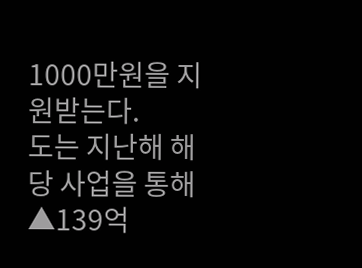1000만원을 지원받는다.
도는 지난해 해당 사업을 통해 ▲139억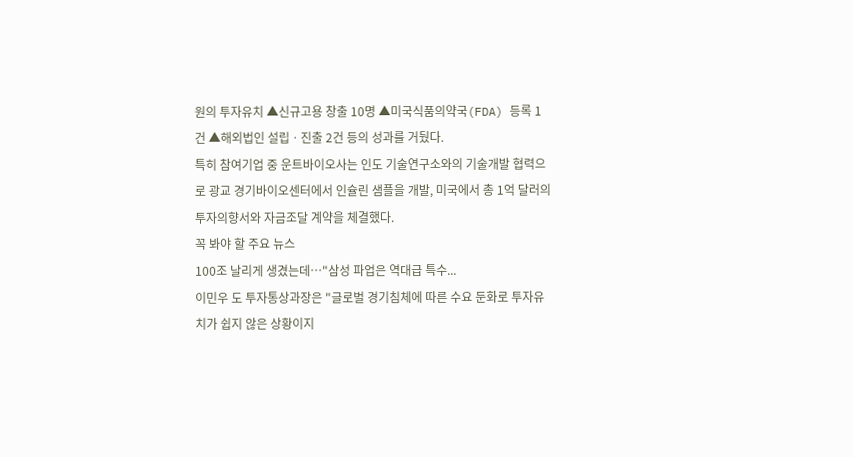원의 투자유치 ▲신규고용 창출 10명 ▲미국식품의약국(FDA) 등록 1건 ▲해외법인 설립ㆍ진출 2건 등의 성과를 거뒀다.
특히 참여기업 중 운트바이오사는 인도 기술연구소와의 기술개발 협력으로 광교 경기바이오센터에서 인슐린 샘플을 개발, 미국에서 총 1억 달러의 투자의향서와 자금조달 계약을 체결했다.
꼭 봐야 할 주요 뉴스
100조 날리게 생겼는데…"삼성 파업은 역대급 특수...
이민우 도 투자통상과장은 "글로벌 경기침체에 따른 수요 둔화로 투자유치가 쉽지 않은 상황이지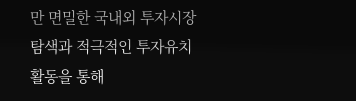만 면밀한 국내외 투자시장 탐색과 적극적인 투자유치 활동을 통해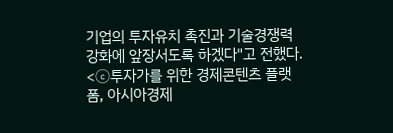기업의 투자유치 촉진과 기술경쟁력 강화에 앞장서도록 하겠다"고 전했다.
<ⓒ투자가를 위한 경제콘텐츠 플랫폼, 아시아경제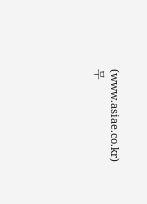(www.asiae.co.kr) 무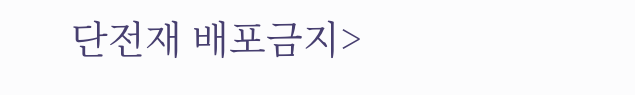단전재 배포금지>